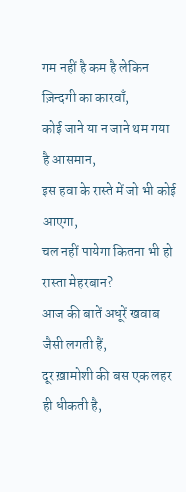गम नहीं है कम है लेकिन ज़िन्दगी का कारवाँ,
कोई जाने या न जाने थम गया है आसमान,
इस हवा के रास्ते में जो भी कोई आएगा,
चल नहीं पायेगा कितना भी हो रास्ता मेहरबान?
आज की बातें अधूरें खवाब जैसी लगती हैं,
दूर ख़ामोशी की बस एक लहर ही धीकती है,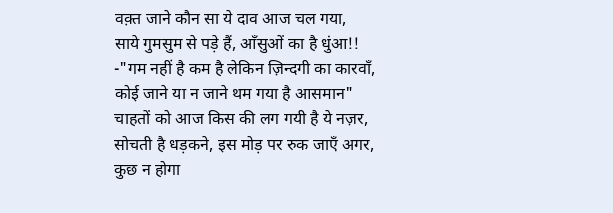वक़्त जाने कौन सा ये दाव आज चल गया,
साये गुमसुम से पड़े हैं, आँसुओं का है धुंआ!!
-"गम नहीं है कम है लेकिन ज़िन्दगी का कारवाँ,
कोई जाने या न जाने थम गया है आसमान"
चाहतों को आज किस की लग गयी है ये नज़र,
सोचती है धड़कने, इस मोड़ पर रुक जाएँ अगर,
कुछ न होगा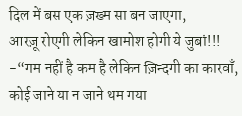दिल में बस एक ज़ख्म सा बन जाएगा,
आरज़ू रोएगी लेकिन खामोश होगी ये जुबां!!!
-“गम नहीं है कम है लेकिन ज़िन्दगी का कारवाँ,
कोई जाने या न जाने थम गया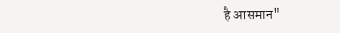है आसमान"